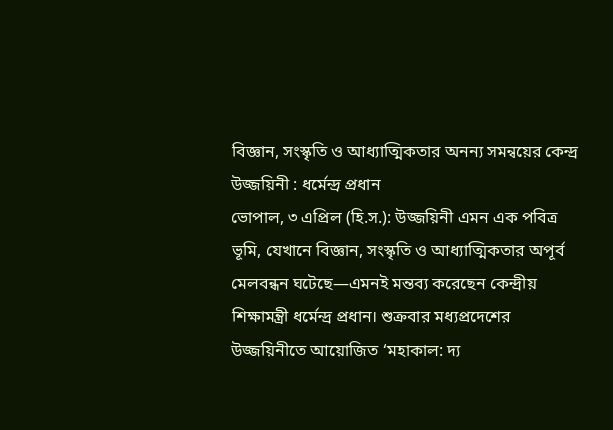বিজ্ঞান, সংস্কৃতি ও আধ্যাত্মিকতার অনন্য সমন্বয়ের কেন্দ্র উজ্জয়িনী : ধর্মেন্দ্র প্রধান
ভোপাল, ৩ এপ্রিল (হি.স.): উজ্জয়িনী এমন এক পবিত্র ভূমি, যেখানে বিজ্ঞান, সংস্কৃতি ও আধ্যাত্মিকতার অপূর্ব মেলবন্ধন ঘটেছে—এমনই মন্তব্য করেছেন কেন্দ্রীয় শিক্ষামন্ত্রী ধর্মেন্দ্র প্রধান। শুক্রবার মধ্যপ্রদেশের উজ্জয়িনীতে আয়োজিত ‘মহাকাল: দ্য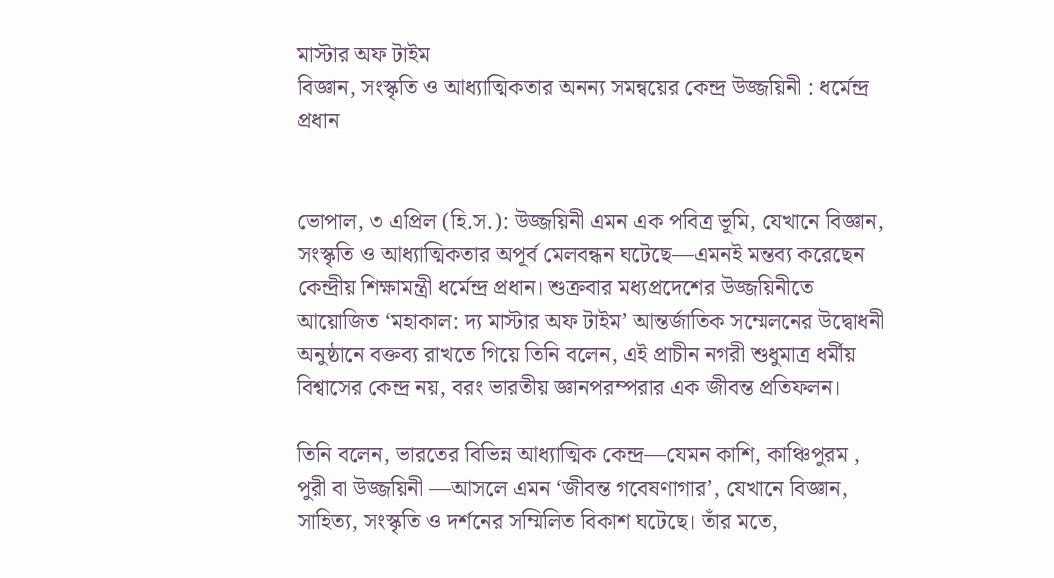মাস্টার অফ টাইম
বিজ্ঞান, সংস্কৃতি ও আধ্যাত্মিকতার অনন্য সমন্বয়ের কেন্দ্র উজ্জয়িনী : ধর্মেন্দ্র প্রধান


ভোপাল, ৩ এপ্রিল (হি.স.): উজ্জয়িনী এমন এক পবিত্র ভূমি, যেখানে বিজ্ঞান, সংস্কৃতি ও আধ্যাত্মিকতার অপূর্ব মেলবন্ধন ঘটেছে—এমনই মন্তব্য করেছেন কেন্দ্রীয় শিক্ষামন্ত্রী ধর্মেন্দ্র প্রধান। শুক্রবার মধ্যপ্রদেশের উজ্জয়িনীতে আয়োজিত ‘মহাকাল: দ্য মাস্টার অফ টাইম’ আন্তর্জাতিক সম্মেলনের উদ্বোধনী অনুষ্ঠানে বক্তব্য রাখতে গিয়ে তিনি বলেন, এই প্রাচীন নগরী শুধুমাত্র ধর্মীয় বিশ্বাসের কেন্দ্র নয়, বরং ভারতীয় জ্ঞানপরম্পরার এক জীবন্ত প্রতিফলন।

তিনি বলেন, ভারতের বিভিন্ন আধ্যাত্মিক কেন্দ্র—যেমন কাশি, কাঞ্চিপুরম , পুরী বা উজ্জয়িনী —আসলে এমন ‘জীবন্ত গবেষণাগার’, যেখানে বিজ্ঞান, সাহিত্য, সংস্কৃতি ও দর্শনের সম্মিলিত বিকাশ ঘটেছে। তাঁর মতে,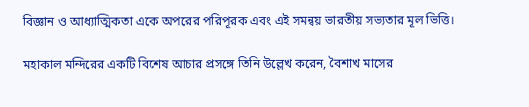বিজ্ঞান ও আধ্যাত্মিকতা একে অপরের পরিপূরক এবং এই সমন্বয় ভারতীয় সভ্যতার মূল ভিত্তি।

মহাকাল মন্দিরের একটি বিশেষ আচার প্রসঙ্গে তিনি উল্লেখ করেন, বৈশাখ মাসের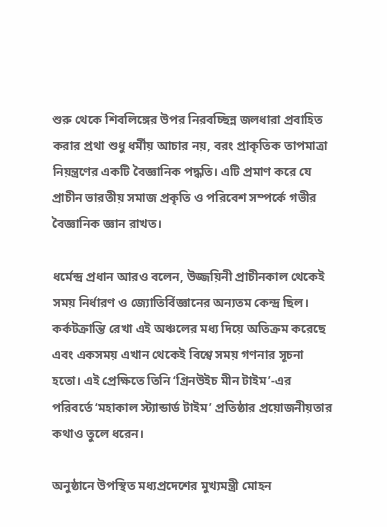শুরু থেকে শিবলিঙ্গের উপর নিরবচ্ছিন্ন জলধারা প্রবাহিত করার প্রথা শুধু ধর্মীয় আচার নয়, বরং প্রাকৃতিক তাপমাত্রা নিয়ন্ত্রণের একটি বৈজ্ঞানিক পদ্ধতি। এটি প্রমাণ করে যে প্রাচীন ভারতীয় সমাজ প্রকৃতি ও পরিবেশ সম্পর্কে গভীর বৈজ্ঞানিক জ্ঞান রাখত।

ধর্মেন্দ্র প্রধান আরও বলেন, উজ্জয়িনী প্রাচীনকাল থেকেই সময় নির্ধারণ ও জ্যোতির্বিজ্ঞানের অন্যতম কেন্দ্র ছিল। কর্কটক্রান্তি রেখা এই অঞ্চলের মধ্য দিয়ে অতিক্রম করেছে এবং একসময় এখান থেকেই বিশ্বে সময় গণনার সূচনা হতো। এই প্রেক্ষিতে তিনি ‘গ্রিনউইচ মীন টাইম’-এর পরিবর্তে ‘মহাকাল স্ট্যান্ডার্ড টাইম’ প্রতিষ্ঠার প্রয়োজনীয়তার কথাও তুলে ধরেন।

অনুষ্ঠানে উপস্থিত মধ্যপ্রদেশের মুখ্যমন্ত্রী মোহন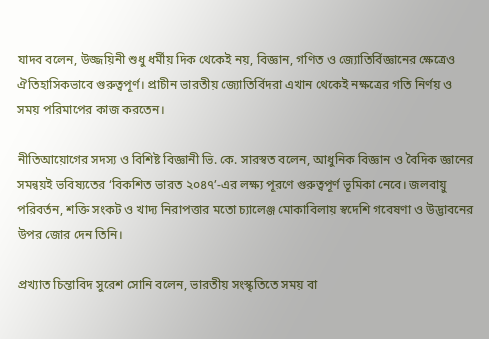যাদব বলেন, উজ্জয়িনী শুধু ধর্মীয় দিক থেকেই নয়, বিজ্ঞান, গণিত ও জ্যোতির্বিজ্ঞানের ক্ষেত্রেও ঐতিহাসিকভাবে গুরুত্বপূর্ণ। প্রাচীন ভারতীয় জ্যোতির্বিদরা এখান থেকেই নক্ষত্রের গতি নির্ণয় ও সময় পরিমাপের কাজ করতেন।

নীতিআয়োগের সদস্য ও বিশিষ্ট বিজ্ঞানী ভি. কে. সারস্বত বলেন, আধুনিক বিজ্ঞান ও বৈদিক জ্ঞানের সমন্বয়ই ভবিষ্যতের ‘বিকশিত ভারত ২০৪৭’-এর লক্ষ্য পূরণে গুরুত্বপূর্ণ ভূমিকা নেবে। জলবায়ু পরিবর্তন, শক্তি সংকট ও খাদ্য নিরাপত্তার মতো চ্যালেঞ্জ মোকাবিলায় স্বদেশি গবেষণা ও উদ্ভাবনের উপর জোর দেন তিনি।

প্রখ্যাত চিন্তাবিদ সুরেশ সোনি বলেন, ভারতীয় সংস্কৃতিতে সময় বা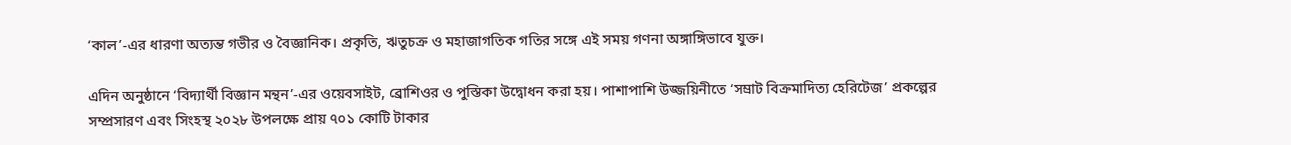‘কাল’-এর ধারণা অত্যন্ত গভীর ও বৈজ্ঞানিক। প্রকৃতি, ঋতুচক্র ও মহাজাগতিক গতির সঙ্গে এই সময় গণনা অঙ্গাঙ্গিভাবে যুক্ত।

এদিন অনুষ্ঠানে ‘বিদ্যার্থী বিজ্ঞান মন্থন’-এর ওয়েবসাইট, ব্রোশিওর ও পুস্তিকা উদ্বোধন করা হয়। পাশাপাশি উজ্জয়িনীতে ‘সম্রাট বিক্রমাদিত্য হেরিটেজ’ প্রকল্পের সম্প্রসারণ এবং সিংহস্থ ২০২৮ উপলক্ষে প্রায় ৭০১ কোটি টাকার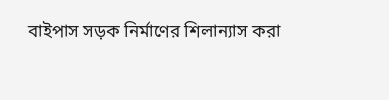বাইপাস সড়ক নির্মাণের শিলান্যাস করা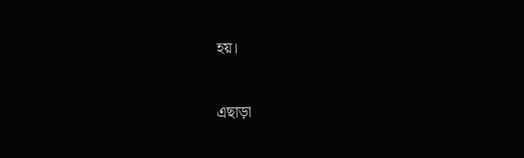হয়।

এছাড়া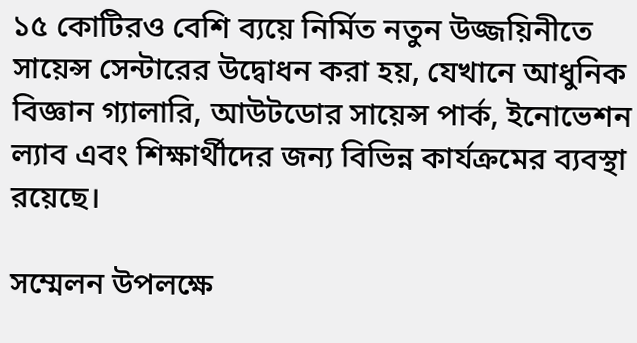১৫ কোটিরও বেশি ব্যয়ে নির্মিত নতুন উজ্জয়িনীতে সায়েন্স সেন্টারের উদ্বোধন করা হয়, যেখানে আধুনিক বিজ্ঞান গ্যালারি, আউটডোর সায়েন্স পার্ক, ইনোভেশন ল্যাব এবং শিক্ষার্থীদের জন্য বিভিন্ন কার্যক্রমের ব্যবস্থা রয়েছে।

সম্মেলন উপলক্ষে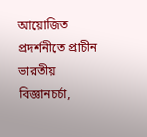আয়োজিত প্রদর্শনীতে প্রাচীন ভারতীয় বিজ্ঞানচর্চা,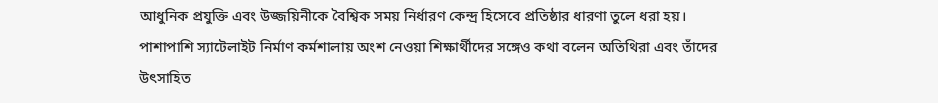আধুনিক প্রযুক্তি এবং উজ্জয়িনীকে বৈশ্বিক সময় নির্ধারণ কেন্দ্র হিসেবে প্রতিষ্ঠার ধারণা তুলে ধরা হয়। পাশাপাশি স্যাটেলাইট নির্মাণ কর্মশালায় অংশ নেওয়া শিক্ষার্থীদের সঙ্গেও কথা বলেন অতিথিরা এবং তাঁদের উৎসাহিত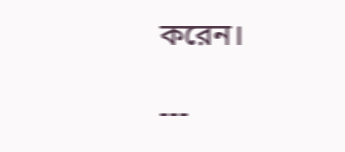করেন।

---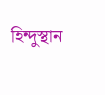হিন্দুস্থান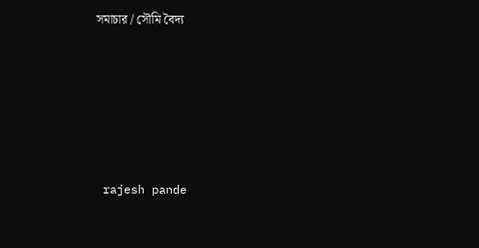সমাচার / সৌমি বৈদ্য






 rajesh pande